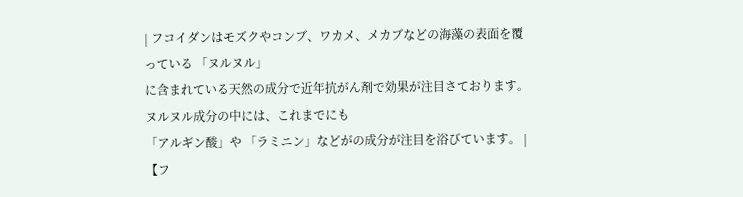| フコイダンはモズクやコンブ、ワカメ、メカブなどの海藻の表面を覆っている 「ヌルヌル」
に含まれている天然の成分で近年抗がん剤で効果が注目さております。 ヌルヌル成分の中には、これまでにも
「アルギン酸」や 「ラミニン」などがの成分が注目を浴びています。 |
【フ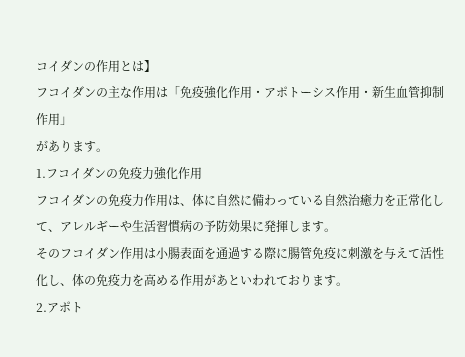コイダンの作用とは】
フコイダンの主な作用は「免疫強化作用・アポトーシス作用・新生血管抑制作用」
があります。
1.フコイダンの免疫力強化作用
フコイダンの免疫力作用は、体に自然に備わっている自然治癒力を正常化して、アレルギーや生活習慣病の予防効果に発揮します。
そのフコイダン作用は小腸表面を通過する際に腸管免疫に刺激を与えて活性化し、体の免疫力を高める作用があといわれております。
2.アポト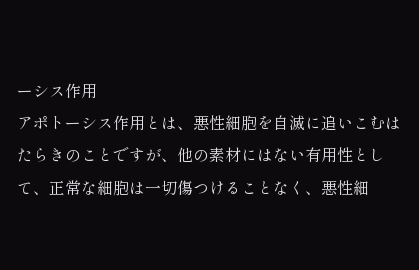ーシス作用
アポトーシス作用とは、悪性細胞を自滅に追いこむはたらきのことですが、他の素材にはない有用性として、正常な細胞は一切傷つけることなく、悪性細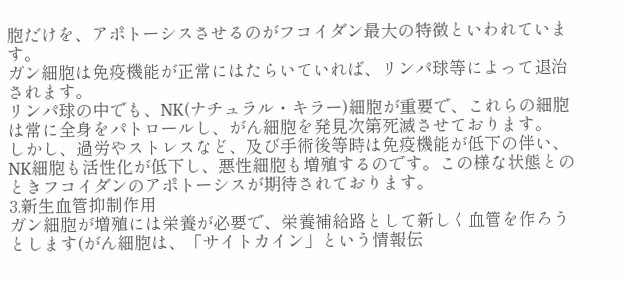胞だけを、アポトーシスさせるのがフコイダン最大の特徴といわれています。
ガン細胞は免疫機能が正常にはたらいていれば、リンパ球等によって退治されます。
リンパ球の中でも、NK(ナチュラル・キラー)細胞が重要で、これらの細胞は常に全身をパトロールし、がん細胞を発見次第死滅させております。
しかし、過労やストレスなど、及び手術後等時は免疫機能が低下の伴い、NK細胞も活性化が低下し、悪性細胞も増殖するのです。この様な状態とのときフコイダンのアポトーシスが期待されております。
3.新生血管抑制作用
ガン細胞が増殖には栄養が必要で、栄養補給路として新しく血管を作ろうとします(がん細胞は、「サイトカイン」という情報伝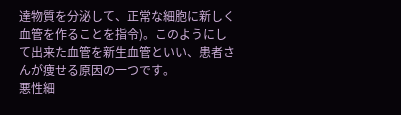達物質を分泌して、正常な細胞に新しく血管を作ることを指令)。このようにして出来た血管を新生血管といい、患者さんが痩せる原因の一つです。
悪性細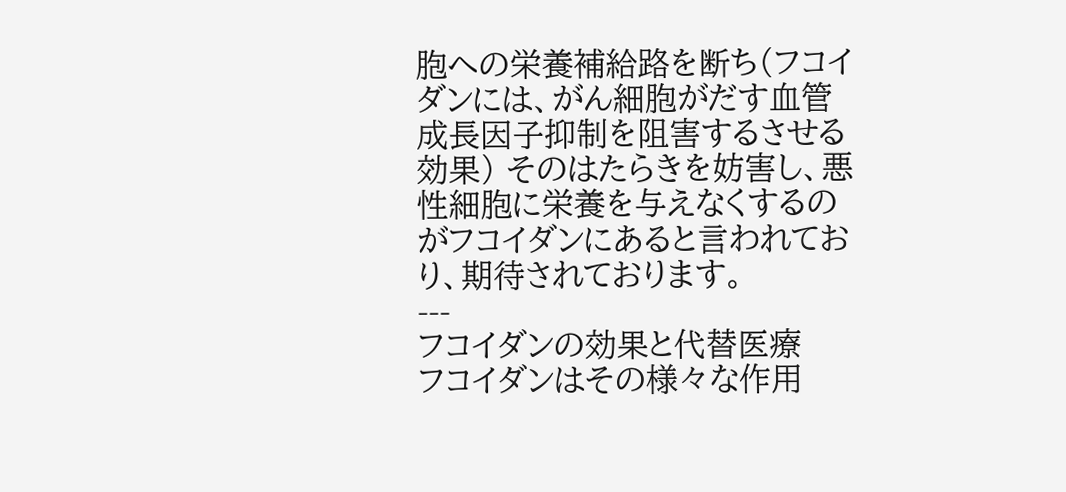胞への栄養補給路を断ち(フコイダンには、がん細胞がだす血管成長因子抑制を阻害するさせる効果) そのはたらきを妨害し、悪性細胞に栄養を与えなくするのがフコイダンにあると言われており、期待されております。
---
フコイダンの効果と代替医療
フコイダンはその様々な作用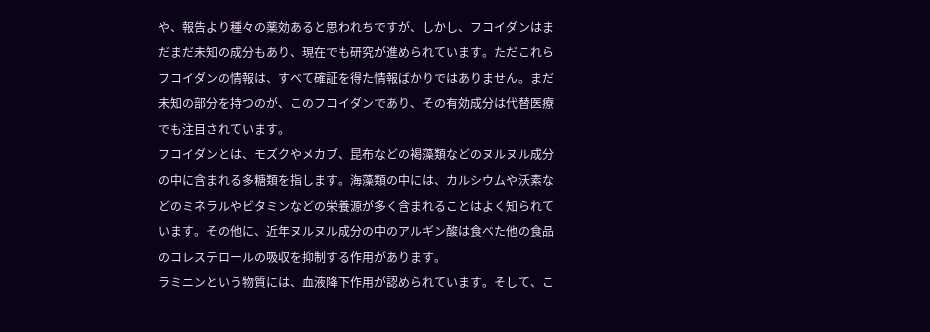や、報告より種々の薬効あると思われちですが、しかし、フコイダンはまだまだ未知の成分もあり、現在でも研究が進められています。ただこれらフコイダンの情報は、すべて確証を得た情報ばかりではありません。まだ未知の部分を持つのが、このフコイダンであり、その有効成分は代替医療でも注目されています。
フコイダンとは、モズクやメカブ、昆布などの褐藻類などのヌルヌル成分の中に含まれる多糖類を指します。海藻類の中には、カルシウムや沃素などのミネラルやビタミンなどの栄養源が多く含まれることはよく知られています。その他に、近年ヌルヌル成分の中のアルギン酸は食べた他の食品のコレステロールの吸収を抑制する作用があります。
ラミニンという物質には、血液降下作用が認められています。そして、こ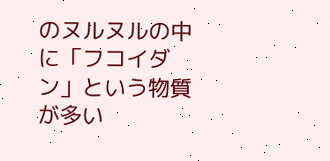のヌルヌルの中に「フコイダン」という物質が多い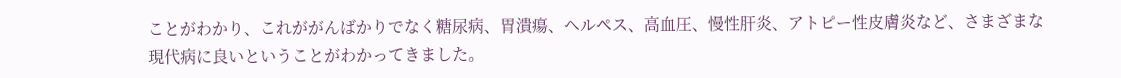ことがわかり、これががんばかりでなく糖尿病、胃潰瘍、ヘルペス、高血圧、慢性肝炎、アトピー性皮膚炎など、さまざまな現代病に良いということがわかってきました。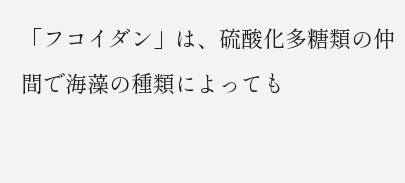「フコイダン」は、硫酸化多糖類の仲間で海藻の種類によっても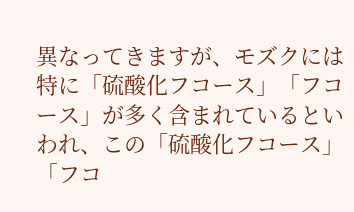異なってきますが、モズクには特に「硫酸化フコース」「フコース」が多く含まれているといわれ、この「硫酸化フコース」「フコ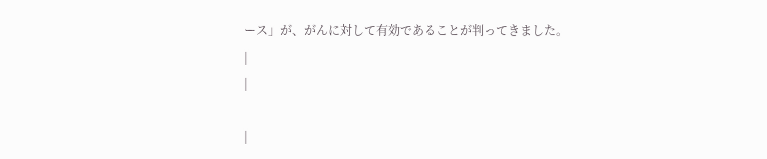ース」が、がんに対して有効であることが判ってきました。
|
|

|